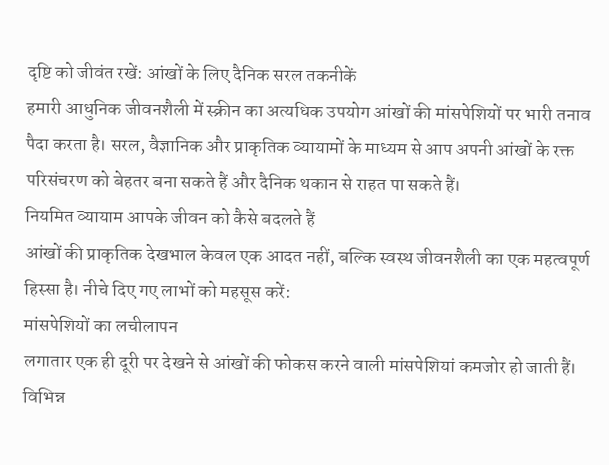दृष्टि को जीवंत रखें: आंखों के लिए दैनिक सरल तकनीकें
हमारी आधुनिक जीवनशैली में स्क्रीन का अत्यधिक उपयोग आंखों की मांसपेशियों पर भारी तनाव पैदा करता है। सरल, वैज्ञानिक और प्राकृतिक व्यायामों के माध्यम से आप अपनी आंखों के रक्त परिसंचरण को बेहतर बना सकते हैं और दैनिक थकान से राहत पा सकते हैं।
नियमित व्यायाम आपके जीवन को कैसे बदलते हैं
आंखों की प्राकृतिक देखभाल केवल एक आदत नहीं, बल्कि स्वस्थ जीवनशैली का एक महत्वपूर्ण हिस्सा है। नीचे दिए गए लाभों को महसूस करें:
मांसपेशियों का लचीलापन
लगातार एक ही दूरी पर देखने से आंखों की फोकस करने वाली मांसपेशियां कमजोर हो जाती हैं। विभिन्न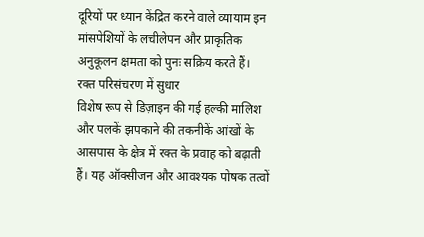दूरियों पर ध्यान केंद्रित करने वाले व्यायाम इन मांसपेशियों के लचीलेपन और प्राकृतिक अनुकूलन क्षमता को पुनः सक्रिय करते हैं।
रक्त परिसंचरण में सुधार
विशेष रूप से डिज़ाइन की गई हल्की मालिश और पलकें झपकाने की तकनीकें आंखों के आसपास के क्षेत्र में रक्त के प्रवाह को बढ़ाती हैं। यह ऑक्सीजन और आवश्यक पोषक तत्वों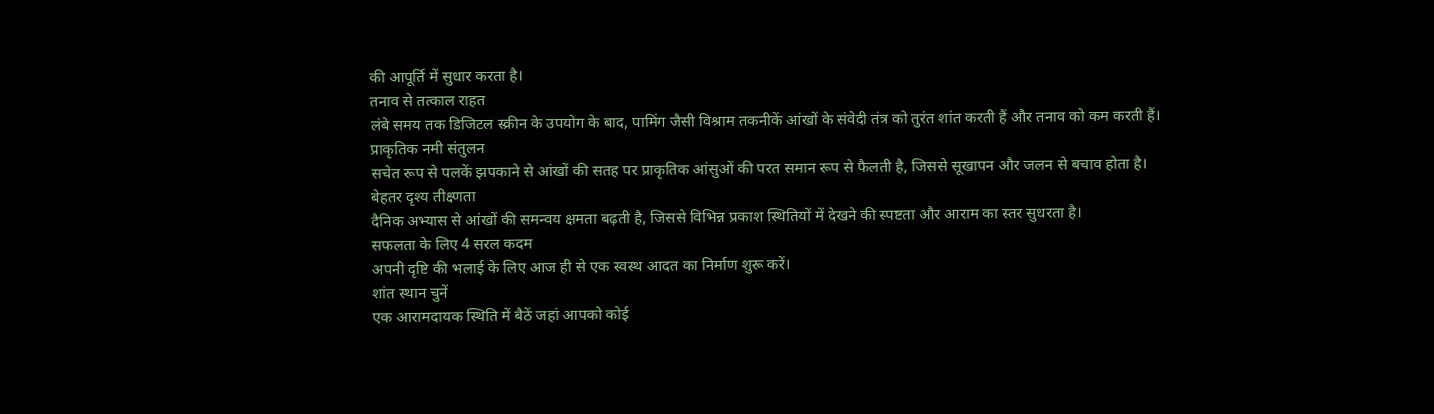की आपूर्ति में सुधार करता है।
तनाव से तत्काल राहत
लंबे समय तक डिजिटल स्क्रीन के उपयोग के बाद, पामिंग जैसी विश्राम तकनीकें आंखों के संवेदी तंत्र को तुरंत शांत करती हैं और तनाव को कम करती हैं।
प्राकृतिक नमी संतुलन
सचेत रूप से पलकें झपकाने से आंखों की सतह पर प्राकृतिक आंसुओं की परत समान रूप से फैलती है, जिससे सूखापन और जलन से बचाव होता है।
बेहतर दृश्य तीक्ष्णता
दैनिक अभ्यास से आंखों की समन्वय क्षमता बढ़ती है, जिससे विभिन्न प्रकाश स्थितियों में देखने की स्पष्टता और आराम का स्तर सुधरता है।
सफलता के लिए 4 सरल कदम
अपनी दृष्टि की भलाई के लिए आज ही से एक स्वस्थ आदत का निर्माण शुरू करें।
शांत स्थान चुनें
एक आरामदायक स्थिति में बैठें जहां आपको कोई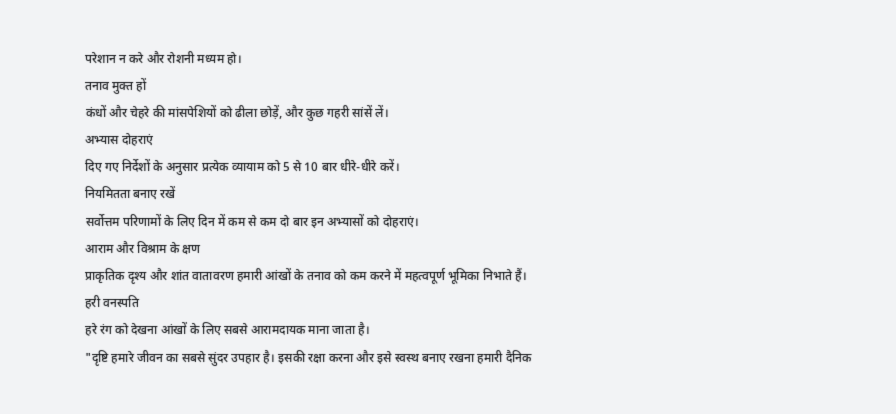परेशान न करे और रोशनी मध्यम हो।
तनाव मुक्त हों
कंधों और चेहरे की मांसपेशियों को ढीला छोड़ें, और कुछ गहरी सांसें लें।
अभ्यास दोहराएं
दिए गए निर्देशों के अनुसार प्रत्येक व्यायाम को 5 से 10 बार धीरे-धीरे करें।
नियमितता बनाए रखें
सर्वोत्तम परिणामों के लिए दिन में कम से कम दो बार इन अभ्यासों को दोहराएं।
आराम और विश्राम के क्षण
प्राकृतिक दृश्य और शांत वातावरण हमारी आंखों के तनाव को कम करने में महत्वपूर्ण भूमिका निभाते हैं।
हरी वनस्पति
हरे रंग को देखना आंखों के लिए सबसे आरामदायक माना जाता है।
"दृष्टि हमारे जीवन का सबसे सुंदर उपहार है। इसकी रक्षा करना और इसे स्वस्थ बनाए रखना हमारी दैनिक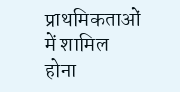प्राथमिकताओं में शामिल होना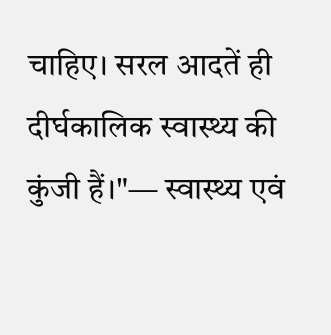चाहिए। सरल आदतें ही दीर्घकालिक स्वास्थ्य की कुंजी हैं।"— स्वास्थ्य एवं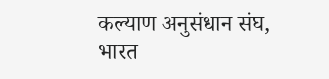कल्याण अनुसंधान संघ, भारत